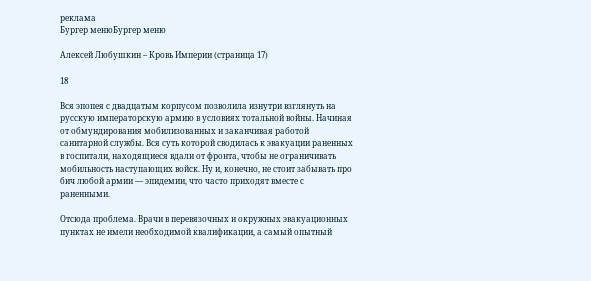реклама
Бургер менюБургер меню

Алексей Любушкин – Кровь Империи (страница 17)

18

Вся эпопея с двадцатым корпусом позволила изнутри взглянуть на русскую императорскую армию в условиях тотальной войны. Начиная от обмундирования мобилизованных и заканчивая работой санитарной службы. Вся суть которой сводилась к эвакуации раненных в госпитали, находящиеся вдали от фронта, чтобы не ограничивать мобильность наступающих войск. Ну и, конечно, не стоит забывать про бич любой армии — эпидемии, что часто приходят вместе с раненными.

Отсюда проблема. Врачи в перевязочных и окружных эвакуационных пунктах не имели необходимой квалификации, а самый опытный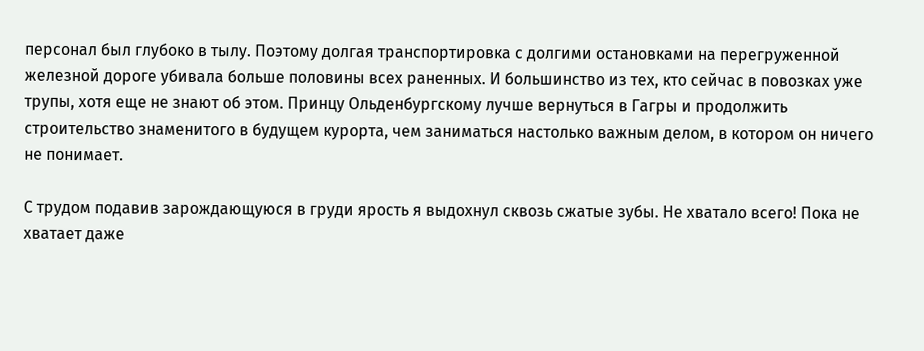персонал был глубоко в тылу. Поэтому долгая транспортировка с долгими остановками на перегруженной железной дороге убивала больше половины всех раненных. И большинство из тех, кто сейчас в повозках уже трупы, хотя еще не знают об этом. Принцу Ольденбургскому лучше вернуться в Гагры и продолжить строительство знаменитого в будущем курорта, чем заниматься настолько важным делом, в котором он ничего не понимает.

С трудом подавив зарождающуюся в груди ярость я выдохнул сквозь сжатые зубы. Не хватало всего! Пока не хватает даже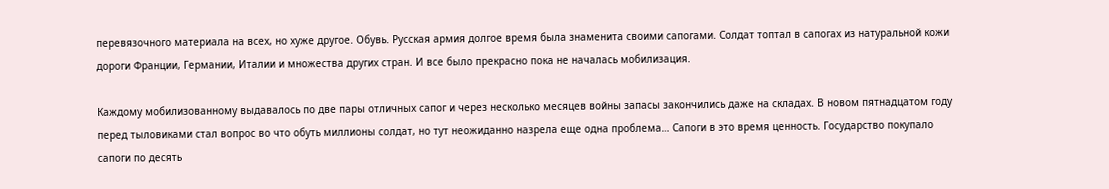перевязочного материала на всех, но хуже другое. Обувь. Русская армия долгое время была знаменита своими сапогами. Солдат топтал в сапогах из натуральной кожи дороги Франции, Германии, Италии и множества других стран. И все было прекрасно пока не началась мобилизация.

Каждому мобилизованному выдавалось по две пары отличных сапог и через несколько месяцев войны запасы закончились даже на складах. В новом пятнадцатом году перед тыловиками стал вопрос во что обуть миллионы солдат, но тут неожиданно назрела еще одна проблема… Сапоги в это время ценность. Государство покупало сапоги по десять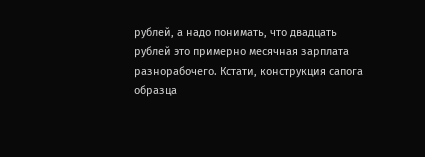рублей, а надо понимать, что двадцать рублей это примерно месячная зарплата разнорабочего. Кстати, конструкция сапога образца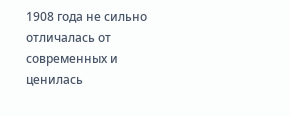1908 года не сильно отличалась от современных и ценилась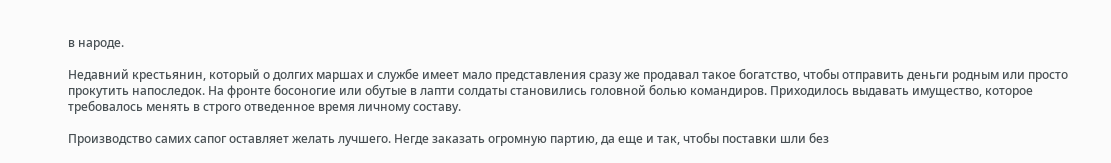в народе.

Недавний крестьянин, который о долгих маршах и службе имеет мало представления сразу же продавал такое богатство, чтобы отправить деньги родным или просто прокутить напоследок. На фронте босоногие или обутые в лапти солдаты становились головной болью командиров. Приходилось выдавать имущество, которое требовалось менять в строго отведенное время личному составу.

Производство самих сапог оставляет желать лучшего. Негде заказать огромную партию, да еще и так, чтобы поставки шли без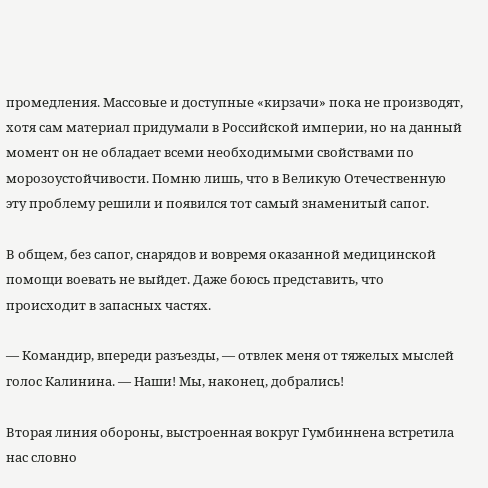промедления. Массовые и доступные «кирзачи» пока не производят, хотя сам материал придумали в Российской империи, но на данный момент он не обладает всеми необходимыми свойствами по морозоустойчивости. Помню лишь, что в Великую Отечественную эту проблему решили и появился тот самый знаменитый сапог.

В общем, без сапог, снарядов и вовремя оказанной медицинской помощи воевать не выйдет. Даже боюсь представить, что происходит в запасных частях.

— Командир, впереди разъезды, — отвлек меня от тяжелых мыслей голос Калинина. — Наши! Мы, наконец, добрались!

Вторая линия обороны, выстроенная вокруг Гумбиннена встретила нас словно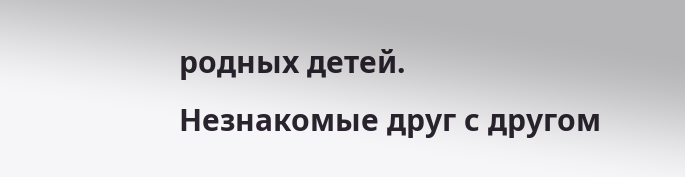родных детей. Незнакомые друг с другом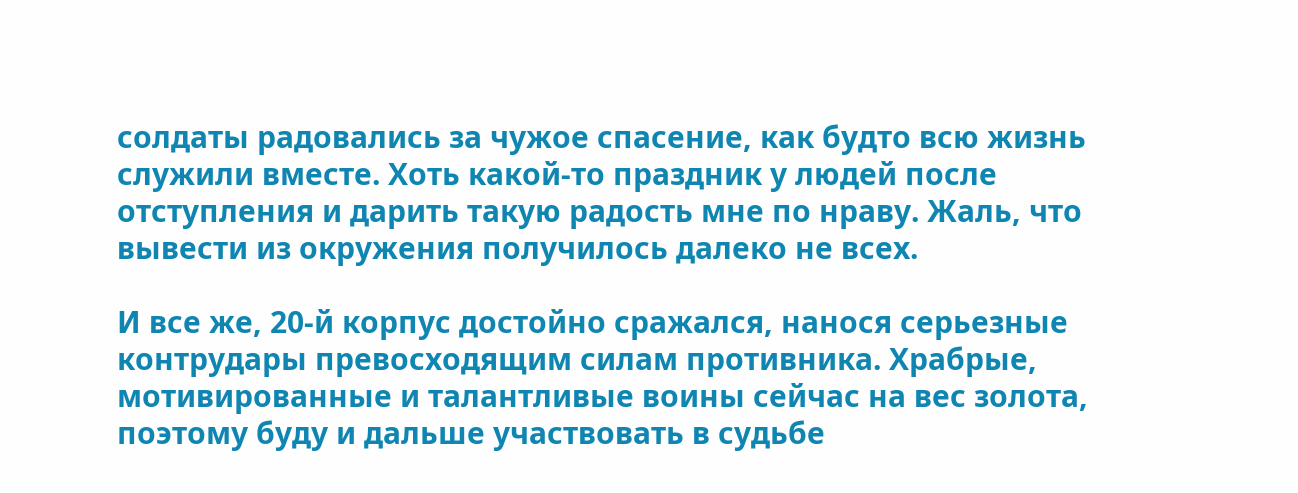солдаты радовались за чужое спасение, как будто всю жизнь служили вместе. Хоть какой-то праздник у людей после отступления и дарить такую радость мне по нраву. Жаль, что вывести из окружения получилось далеко не всех.

И все же, 20-й корпус достойно сражался, нанося серьезные контрудары превосходящим силам противника. Храбрые, мотивированные и талантливые воины сейчас на вес золота, поэтому буду и дальше участвовать в судьбе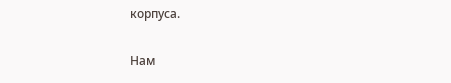корпуса.

Нам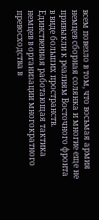всем повезло в том, что восьмая армия немцев сборная солянка и многие еще не привыкли к реалиям Восточного фронта в виде больших пространств. Единственная работающая тактика немцев в организации многократного превосходства в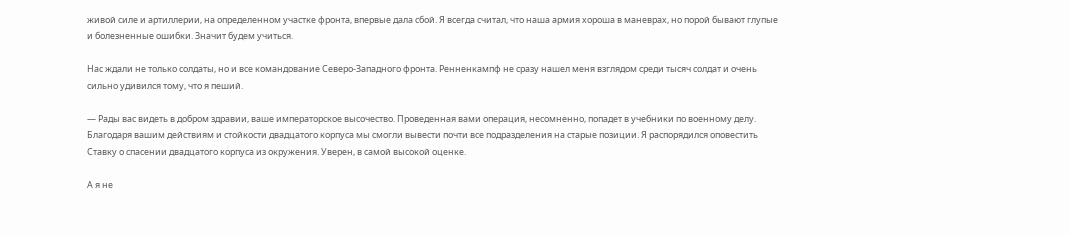живой силе и артиллерии, на определенном участке фронта, впервые дала сбой. Я всегда считал, что наша армия хороша в маневрах, но порой бывают глупые и болезненные ошибки. Значит будем учиться.

Нас ждали не только солдаты, но и все командование Северо-Западного фронта. Ренненкампф не сразу нашел меня взглядом среди тысяч солдат и очень сильно удивился тому, что я пеший.

— Рады вас видеть в добром здравии, ваше императорское высочество. Проведенная вами операция, несомненно, попадет в учебники по военному делу. Благодаря вашим действиям и стойкости двадцатого корпуса мы смогли вывести почти все подразделения на старые позиции. Я распорядился оповестить Ставку о спасении двадцатого корпуса из окружения. Уверен, в самой высокой оценке.

А я не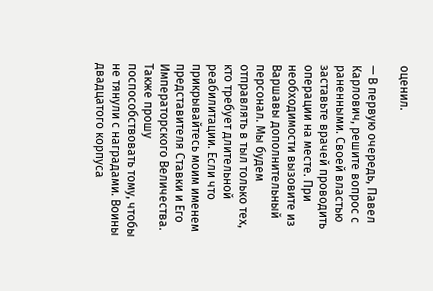оценил.

— В первую очередь, Павел Карлович, решите вопрос с раненными. Своей властью заставьте врачей проводить операции на месте. При необходимости вызовите из Варшавы дополнительный персонал. Мы будем отправлять в тыл только тех, кто требует длительной реабилитации. Если что прикрывайтесь моим именем представителя Ставки и Его Императорского Величества. Также прошу поспособствовать тому, чтобы не тянули с наградами. Воины двадцатого корпуса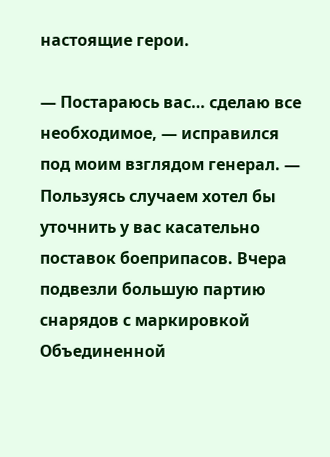настоящие герои.

— Постараюсь вас… сделаю все необходимое, — исправился под моим взглядом генерал. — Пользуясь случаем хотел бы уточнить у вас касательно поставок боеприпасов. Вчера подвезли большую партию снарядов с маркировкой Объединенной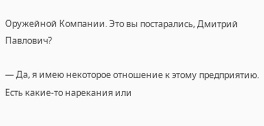Оружейной Компании. Это вы постарались, Дмитрий Павлович?

— Да, я имею некоторое отношение к этому предприятию. Есть какие-то нарекания или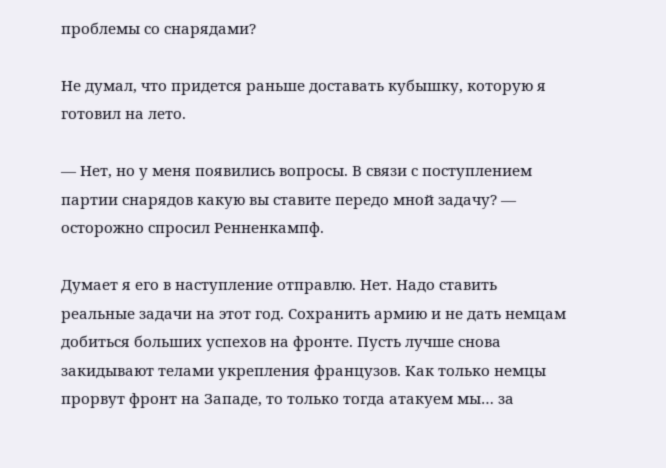проблемы со снарядами?

Не думал, что придется раньше доставать кубышку, которую я готовил на лето.

— Нет, но у меня появились вопросы. В связи с поступлением партии снарядов какую вы ставите передо мной задачу? — осторожно спросил Ренненкампф.

Думает я его в наступление отправлю. Нет. Надо ставить реальные задачи на этот год. Сохранить армию и не дать немцам добиться больших успехов на фронте. Пусть лучше снова закидывают телами укрепления французов. Как только немцы прорвут фронт на Западе, то только тогда атакуем мы… за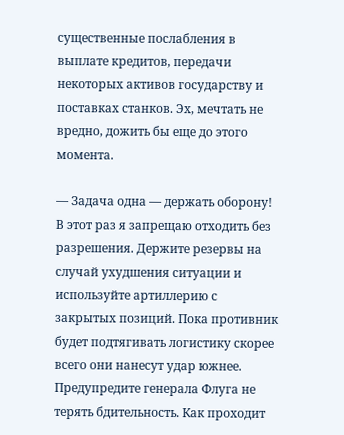существенные послабления в выплате кредитов, передачи некоторых активов государству и поставках станков. Эх, мечтать не вредно, дожить бы еще до этого момента.

— Задача одна — держать оборону! В этот раз я запрещаю отходить без разрешения. Держите резервы на случай ухудшения ситуации и используйте артиллерию с закрытых позиций. Пока противник будет подтягивать логистику скорее всего они нанесут удар южнее. Предупредите генерала Флуга не терять бдительность. Как проходит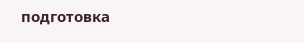подготовка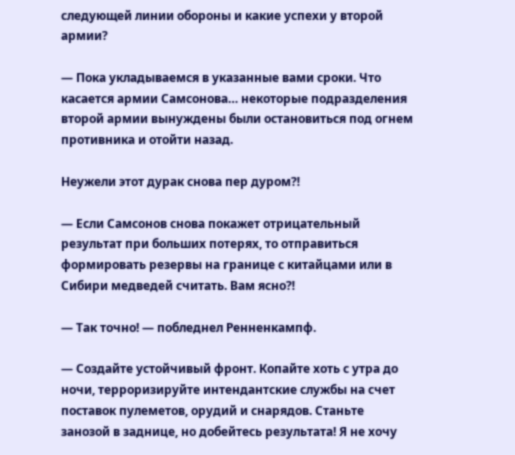следующей линии обороны и какие успехи у второй армии?

— Пока укладываемся в указанные вами сроки. Что касается армии Самсонова… некоторые подразделения второй армии вынуждены были остановиться под огнем противника и отойти назад.

Неужели этот дурак снова пер дуром⁈

— Если Самсонов снова покажет отрицательный результат при больших потерях, то отправиться формировать резервы на границе с китайцами или в Сибири медведей считать. Вам ясно⁈

— Так точно! — побледнел Ренненкампф.

— Создайте устойчивый фронт. Копайте хоть с утра до ночи, терроризируйте интендантские службы на счет поставок пулеметов, орудий и снарядов. Станьте занозой в заднице, но добейтесь результата! Я не хочу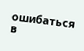ошибаться в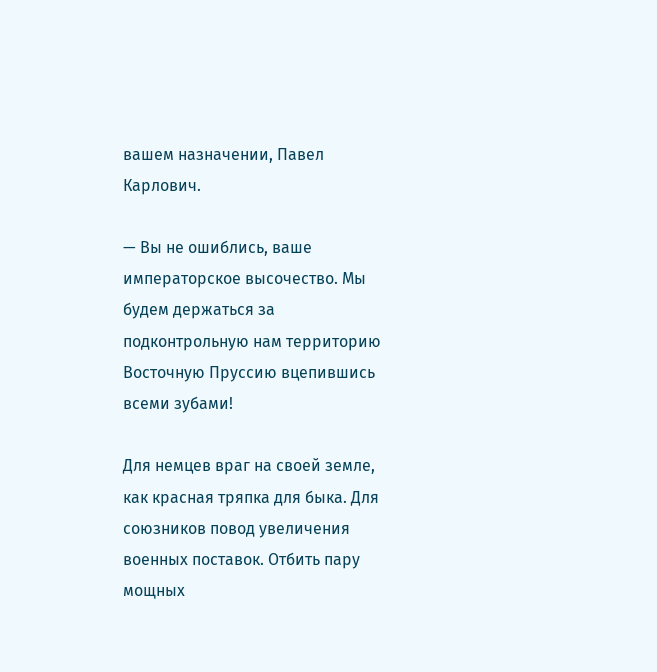вашем назначении, Павел Карлович.

— Вы не ошиблись, ваше императорское высочество. Мы будем держаться за подконтрольную нам территорию Восточную Пруссию вцепившись всеми зубами!

Для немцев враг на своей земле, как красная тряпка для быка. Для союзников повод увеличения военных поставок. Отбить пару мощных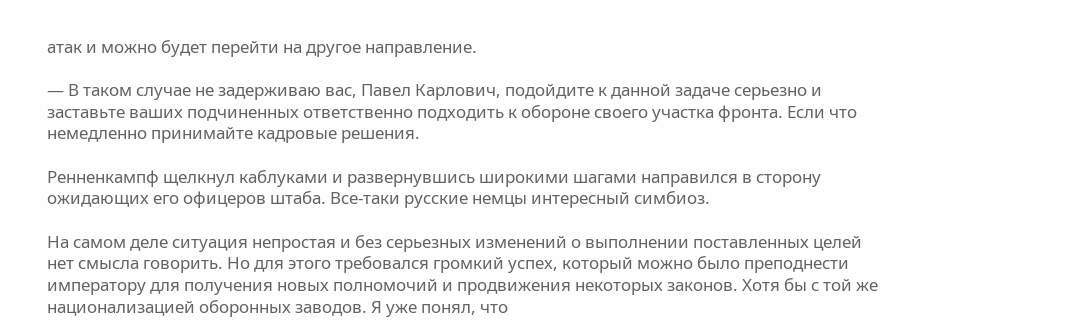атак и можно будет перейти на другое направление.

— В таком случае не задерживаю вас, Павел Карлович, подойдите к данной задаче серьезно и заставьте ваших подчиненных ответственно подходить к обороне своего участка фронта. Если что немедленно принимайте кадровые решения.

Ренненкампф щелкнул каблуками и развернувшись широкими шагами направился в сторону ожидающих его офицеров штаба. Все-таки русские немцы интересный симбиоз.

На самом деле ситуация непростая и без серьезных изменений о выполнении поставленных целей нет смысла говорить. Но для этого требовался громкий успех, который можно было преподнести императору для получения новых полномочий и продвижения некоторых законов. Хотя бы с той же национализацией оборонных заводов. Я уже понял, что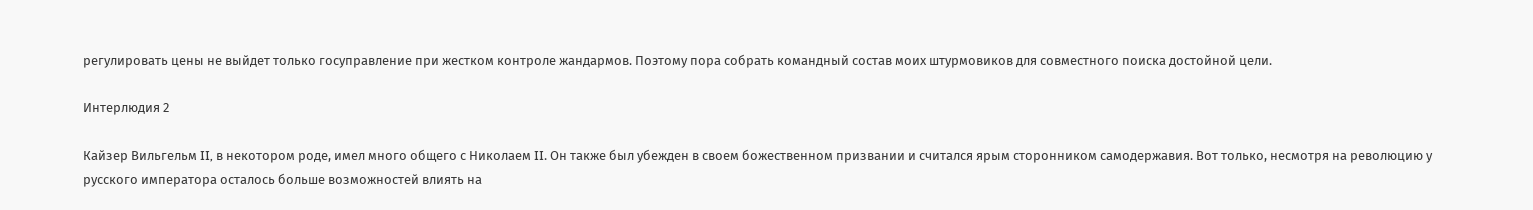регулировать цены не выйдет только госуправление при жестком контроле жандармов. Поэтому пора собрать командный состав моих штурмовиков для совместного поиска достойной цели.

Интерлюдия 2

Кайзер Вильгельм II, в некотором роде, имел много общего с Николаем II. Он также был убежден в своем божественном призвании и считался ярым сторонником самодержавия. Вот только, несмотря на революцию у русского императора осталось больше возможностей влиять на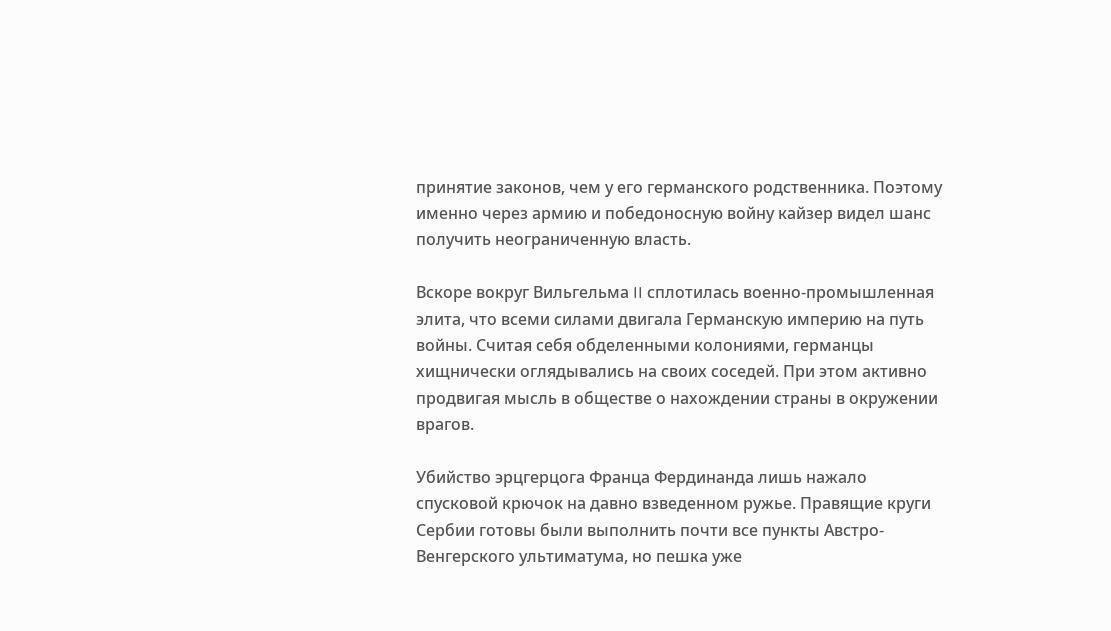принятие законов, чем у его германского родственника. Поэтому именно через армию и победоносную войну кайзер видел шанс получить неограниченную власть.

Вскоре вокруг Вильгельма II сплотилась военно-промышленная элита, что всеми силами двигала Германскую империю на путь войны. Считая себя обделенными колониями, германцы хищнически оглядывались на своих соседей. При этом активно продвигая мысль в обществе о нахождении страны в окружении врагов.

Убийство эрцгерцога Франца Фердинанда лишь нажало спусковой крючок на давно взведенном ружье. Правящие круги Сербии готовы были выполнить почти все пункты Австро-Венгерского ультиматума, но пешка уже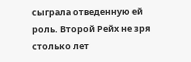сыграла отведенную ей роль. Второй Рейх не зря столько лет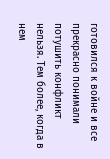готовился к войне и все прекрасно понимали потушить конфликт нельзя. Тем более, когда в нем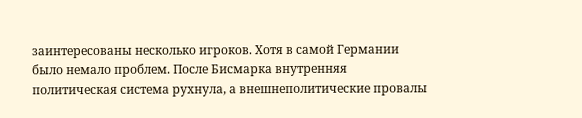заинтересованы несколько игроков. Хотя в самой Германии было немало проблем. После Бисмарка внутренняя политическая система рухнула, а внешнеполитические провалы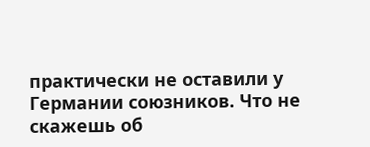практически не оставили у Германии союзников. Что не скажешь об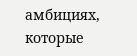амбициях, которые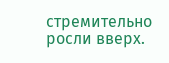стремительно росли вверх.